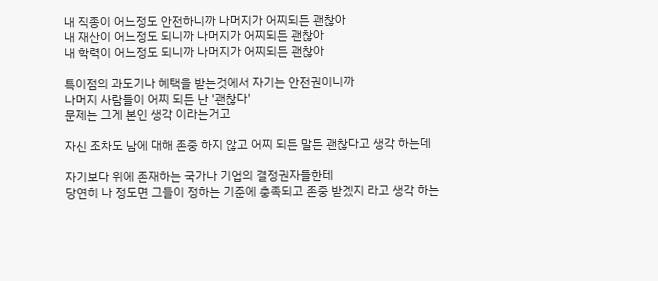내 직종이 어느정도 안전하니까 나머지가 어찌되든 괜찮아
내 재산이 어느정도 되니까 나머지가 어찌되든 괜찮아
내 학력이 어느정도 되니까 나머지가 어찌되든 괜찮아

특이점의 과도기나 혜택을 받는것에서 자기는 안전권이니까
나머지 사람들이 어찌 되든 난 '괜찮다'
문제는 그게 본인 생각 이라는거고

자신 조차도 남에 대해 존중 하지 않고 어찌 되든 말든 괜찮다고 생각 하는데

자기보다 위에 존재하는 국가나 기업의 결정권자들한테
당연히 나 정도면 그들이 정하는 기준에 충족되고 존중 받겠지 라고 생각 하는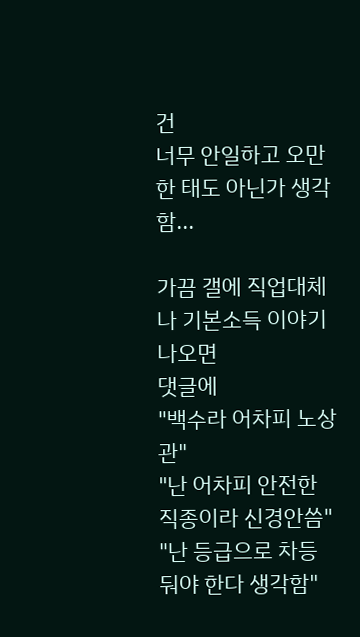건
너무 안일하고 오만한 태도 아닌가 생각함...

가끔 갤에 직업대체나 기본소득 이야기 나오면
댓글에
"백수라 어차피 노상관"
"난 어차피 안전한 직종이라 신경안씀"
"난 등급으로 차등 둬야 한다 생각함"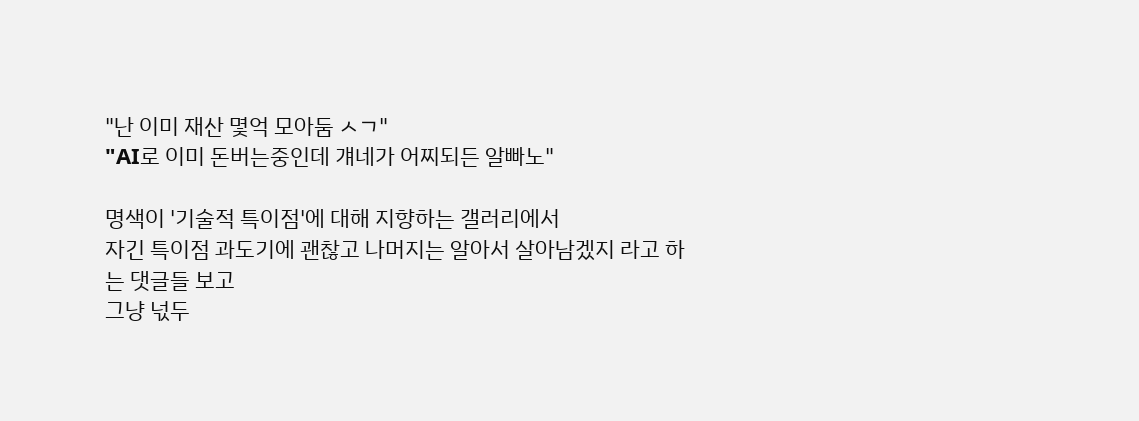"난 이미 재산 몇억 모아둠 ㅅㄱ"
"AI로 이미 돈버는중인데 걔네가 어찌되든 알빠노"

명색이 '기술적 특이점'에 대해 지향하는 갤러리에서
자긴 특이점 과도기에 괜찮고 나머지는 알아서 살아남겠지 라고 하는 댓글들 보고
그냥 넋두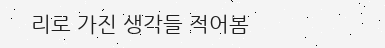리로 가진 생각들 적어봄